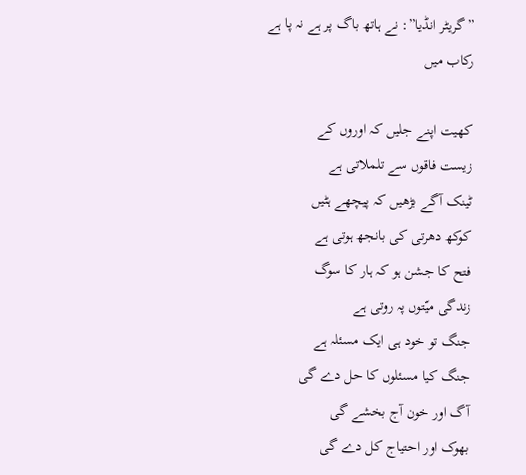”گریٹر انڈیا”: نے ہاتھ باگ پر ہے نہ پا ہے رکاب میں

کھیت اپنے جلیں کہ اوروں کے
زیست فاقوں سے تلملاتی ہے
ٹینک آگے بڑھیں کہ پیچھے ہٹیں
کوکھ دھرتی کی بانجھ ہوتی ہے
فتح کا جشن ہو کہ ہار کا سوگ
زندگی میّتوں پہ روتی ہے
جنگ تو خود ہی ایک مسئلہ ہے
جنگ کیا مسئلوں کا حل دے گی
آگ اور خون آج بخشے گی
بھوک اور احتیاج کل دے گی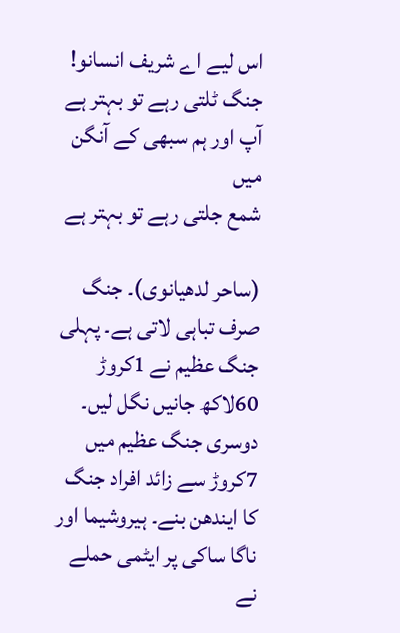اس لیے اے شریف انسانو!
جنگ ٹلتی رہے تو بہتر ہے
آپ اور ہم سبھی کے آنگن میں
شمع جلتی رہے تو بہتر ہے

(ساحر لدھیانوی)۔ جنگ صرف تباہی لاتی ہے۔ پہلی جنگ عظیم نے 1کروڑ 60لاکھ جانیں نگل لیں۔ دوسری جنگ عظیم میں 7کروڑ سے زائد افراد جنگ کا ایندھن بنے۔ ہیروشیما اور ناگا ساکی پر ایٹمی حملے نے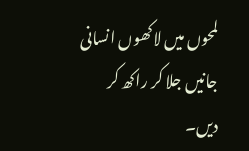لمحوں میں لاکھوں انسانی جانیں جلا کر راکھ کر دیں۔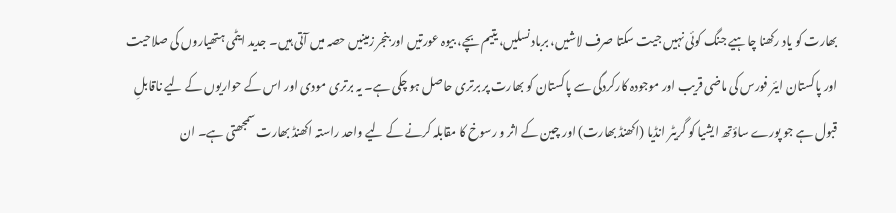بھارت کو یاد رکھنا چاہیے جنگ کوئی نہیں جیت سکتا صرف لاشیں، برباد نسلیں، یتیم بچے، بیوہ عورتیں اور بنجر زمینیں حصہ میں آتی ہیں۔ جدید ایٹمی ہتھیاروں کی صلاحیت اور پاکستان ایئر فورس کی ماضی قریب اور موجودہ کارکردگی سے پاکستان کو بھارت پر برتری حاصل ہو چکی ہے۔ یہ برتری مودی اور اس کے حواریوں کے لیے ناقابلِ قبول ہے جو پورے ساؤتھ ایشیا کو گریٹر انڈیا (اکھنڈ بھارت) اور چین کے اثر و رسوخ کا مقابلہ کرنے کے لیے واحد راستہ اکھنڈ بھارت سمجھتی ہے۔ ان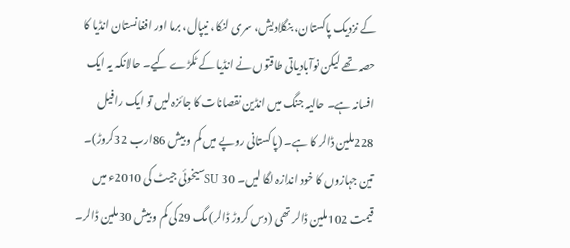کے نزدیک پاکستان، بنگلادیش، سری لنکا، نیپال، برما اور افغانستان انڈیا کا حصہ تھے لیکن نوآبادیاتی طاقتوں نے انڈیا کے ٹکڑے کیے۔ حالانکہ یہ ایک افسانہ ہے۔ حالیہ جنگ میں انڈین نقصانات کا جائزہ لیں تو ایک رافیل 228ملین ڈالر کا ہے۔ (پاکستانی روپے میں کم و بیش 86ارب 32کروڑ)۔ تین جہازوں کا خود اندازہ لگا لیں۔ SU 30سیخوئی جیٹ کی 2010ء میں قیمت 102ملین ڈالر تھی (دس کروڑ ڈالر) مگ 29کی کم و بیش 30ملین ڈالر۔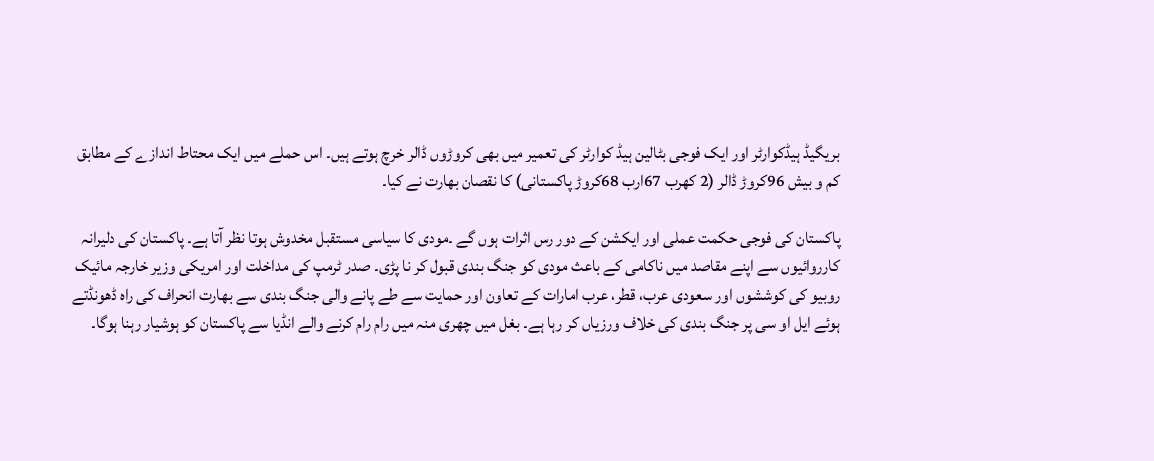بریگیڈ ہیڈکوارٹر اور ایک فوجی بٹالین ہیڈ کوارٹر کی تعمیر میں بھی کروڑوں ڈالر خرچ ہوتے ہیں۔ اس حملے میں ایک محتاط اندازے کے مطابق کم و بیش 96کروڑ ڈالر (2 کھرب 67ارب 68کروڑ پاکستانی) کا نقصان بھارت نے کیا۔

پاکستان کی فوجی حکمت عملی اور ایکشن کے دور رس اثرات ہوں گے ۔مودی کا سیاسی مستقبل مخدوش ہوتا نظر آتا ہے۔ پاکستان کی دلیرانہ کارروائیوں سے اپنے مقاصد میں ناکامی کے باعث مودی کو جنگ بندی قبول کر نا پڑی۔ صدر ٹرمپ کی مداخلت اور امریکی وزیر خارجہ مائیک روبیو کی کوششوں اور سعودی عرب، قطر، عرب امارات کے تعاون اور حمایت سے طے پانے والی جنگ بندی سے بھارت انحراف کی راہ ڈھونڈتے ہوئے ایل او سی پر جنگ بندی کی خلاف ورزیاں کر رہا ہے۔ بغل میں چھری منہ میں رام رام کرنے والے انڈیا سے پاکستان کو ہوشیار رہنا ہوگا۔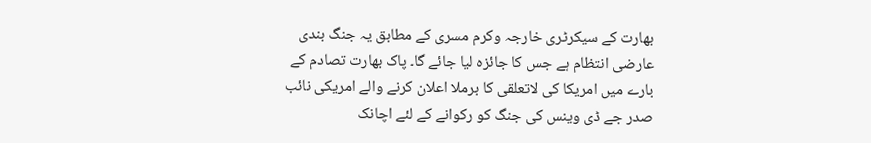بھارت کے سیکرٹری خارجہ وکرم مسری کے مطابق یہ جنگ بندی عارضی انتظام ہے جس کا جائزہ لیا جائے گا۔ پاک بھارت تصادم کے بارے میں امریکا کی لاتعلقی کا برملا اعلان کرنے والے امریکی نائب صدر جے ڈی وینس کی جنگ کو رکوانے کے لئے اچانک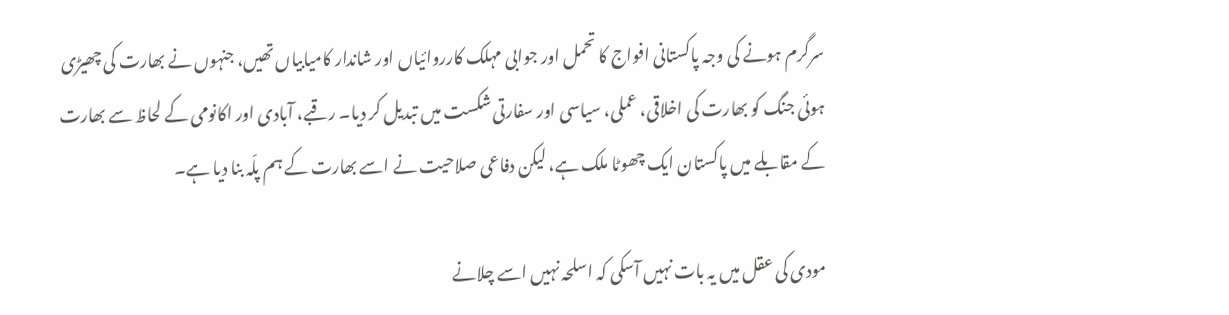سرگرم ہونے کی وجہ پاکستانی افواج کا تحمل اور جوابی مہلک کارروائیاں اور شاندار کامیابیاں تھیں، جنہوں نے بھارت کی چھیڑی ہوئی جنگ کو بھارت کی اخلاقی، عملی، سیاسی اور سفارتی شکست میں تبدیل کر دیا۔ رقبے، آبادی اور اکانومی کے لحاظ سے بھارت کے مقابلے میں پاکستان ایک چھوٹا ملک ہے، لیکن دفاعی صلاحیت نے اسے بھارت کے ہم پلّہ بنا دیا ہے۔

مودی کی عقل میں یہ بات نہیں آسکی کہ اسلحہ نہیں اسے چلانے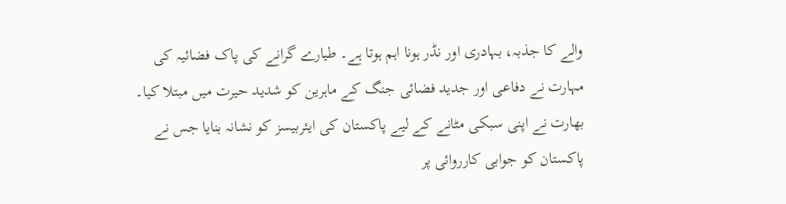والے کا جذبہ، بہادری اور نڈر ہونا اہم ہوتا ہے۔ طیارے گرانے کی پاک فضائیہ کی مہارت نے دفاعی اور جدید فضائی جنگ کے ماہرین کو شدید حیرت میں مبتلا کیا۔ بھارت نے اپنی سبکی مٹانے کے لیے پاکستان کی ایئربیسز کو نشانہ بنایا جس نے پاکستان کو جوابی کارروائی پر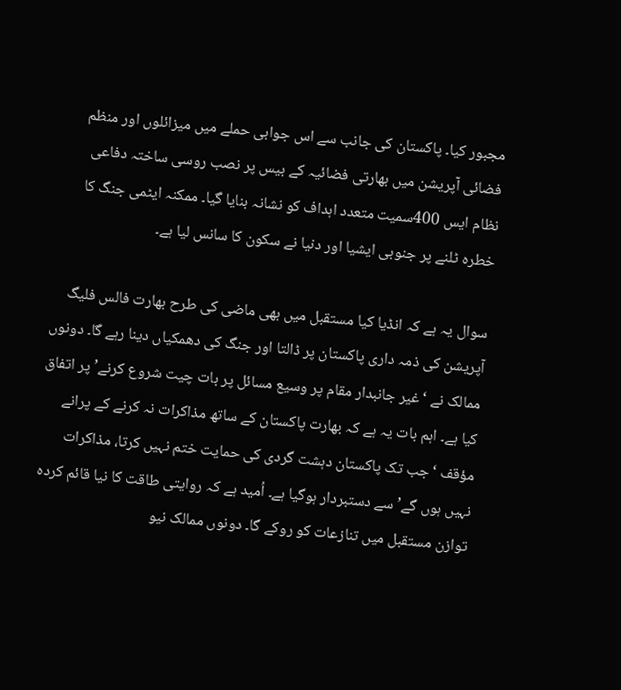مجبور کیا۔ پاکستان کی جانب سے اس جوابی حملے میں میزائلوں اور منظم فضائی آپریشن میں بھارتی فضائیہ کے بیس پر نصب روسی ساختہ دفاعی نظام ایس 400سمیت متعدد اہداف کو نشانہ بنایا گیا۔ ممکنہ ایٹمی جنگ کا خطرہ ٹلنے پر جنوبی ایشیا اور دنیا نے سکون کا سانس لیا ہے۔

سوال یہ ہے کہ انڈیا کیا مستقبل میں بھی ماضی کی طرح بھارت فالس فلیگ آپریشن کی ذمہ داری پاکستان پر ڈالتا اور جنگ کی دھمکیاں دینا رہے گا۔ دونوں ممالک نے ‘غیر جانبدار مقام پر وسیع مسائل پر بات چیت شروع کرنے’ پر اتفاق کیا ہے۔ اہم بات یہ ہے کہ بھارت پاکستان کے ساتھ مذاکرات نہ کرنے کے پرانے مؤقف ‘جب تک پاکستان دہشت گردی کی حمایت ختم نہیں کرتا، مذاکرات نہیں ہوں گے’ سے دستبردار ہوگیا ہے۔ اُمید ہے کہ روایتی طاقت کا نیا قائم کردہ توازن مستقبل میں تنازعات کو روکے گا۔ دونوں ممالک نیو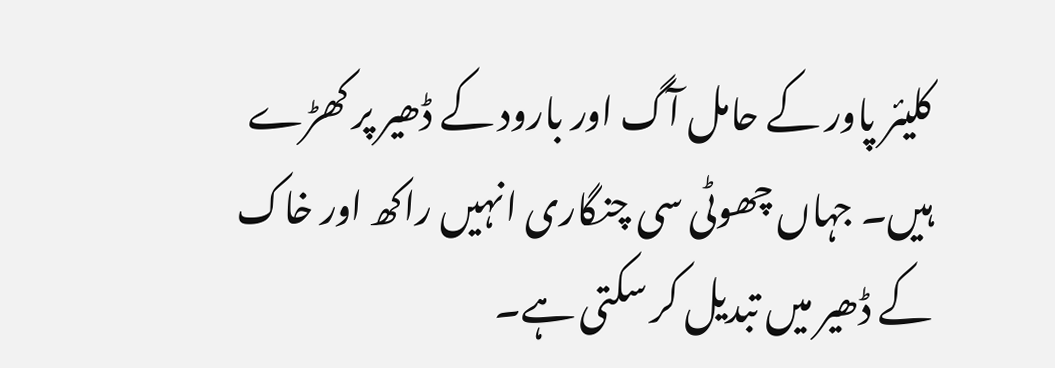کلیئر پاور کے حامل آگ اور بارود کے ڈھیر پر کھڑے ہیں۔ جہاں چھوٹی سی چنگاری انہیں راکھ اور خاک کے ڈھیر میں تبدیل کر سکتی ہے۔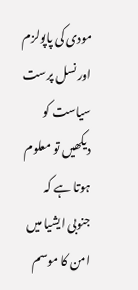مودی کی پاپولزم اور نسل پرست سیاست کو دیکھیں تو معلوم ہوتا ہے کہ جنوبی ایشیا میں امن کا موسم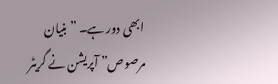ابھی دور ہے۔ ”بنیان مرصوص” آپریشن نے گریٹر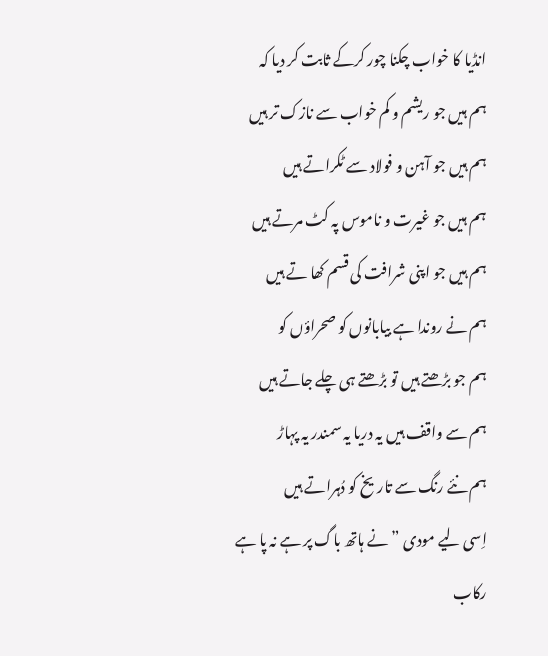انڈیا کا خواب چکنا چور کرکے ثابت کر دیا کہ
ہم ہیں جو ریشم و کم خواب سے نازک تر ہیں
ہم ہیں جو آہن و فولاد سے ٹکراتے ہیں
ہم ہیں جو غیرت و ناموس پہ کٹ مرتے ہیں
ہم ہیں جو اپنی شرافت کی قسم کھا تے ہیں
ہم نے روندا ہے بیابانوں کو صحراؤں کو
ہم جو بڑھتے ہیں تو بڑھتے ہی چلے جاتے ہیں
ہم سے واقف ہیں یہ دریا یہ سمندر یہ پہاڑ
ہم نئے رنگ سے تاریخ کو دُہراتے ہیں
اِسی لیے مودی ”نے ہاتھ باگ پر ہے نہ پا ہے رکاب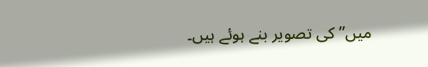میں” کی تصویر بنے ہوئے ہیں۔